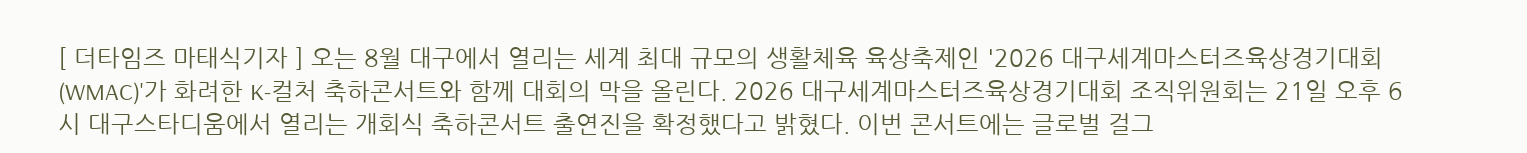[ 더타임즈 마태식기자 ] 오는 8월 대구에서 열리는 세계 최대 규모의 생활체육 육상축제인 '2026 대구세계마스터즈육상경기대회(WMAC)'가 화려한 K-컬처 축하콘서트와 함께 대회의 막을 올린다. 2026 대구세계마스터즈육상경기대회 조직위원회는 21일 오후 6시 대구스타디움에서 열리는 개회식 축하콘서트 출연진을 확정했다고 밝혔다. 이번 콘서트에는 글로벌 걸그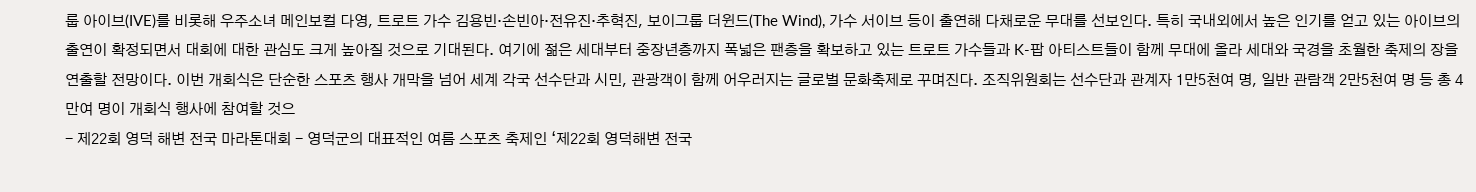룹 아이브(IVE)를 비롯해 우주소녀 메인보컬 다영, 트로트 가수 김용빈·손빈아·전유진·추혁진, 보이그룹 더윈드(The Wind), 가수 서이브 등이 출연해 다채로운 무대를 선보인다. 특히 국내외에서 높은 인기를 얻고 있는 아이브의 출연이 확정되면서 대회에 대한 관심도 크게 높아질 것으로 기대된다. 여기에 젊은 세대부터 중장년층까지 폭넓은 팬층을 확보하고 있는 트로트 가수들과 K-팝 아티스트들이 함께 무대에 올라 세대와 국경을 초월한 축제의 장을 연출할 전망이다. 이번 개회식은 단순한 스포츠 행사 개막을 넘어 세계 각국 선수단과 시민, 관광객이 함께 어우러지는 글로벌 문화축제로 꾸며진다. 조직위원회는 선수단과 관계자 1만5천여 명, 일반 관람객 2만5천여 명 등 총 4만여 명이 개회식 행사에 참여할 것으
- 제22회 영덕 해변 전국 마라톤대회 - 영덕군의 대표적인 여름 스포츠 축제인 ‘제22회 영덕해변 전국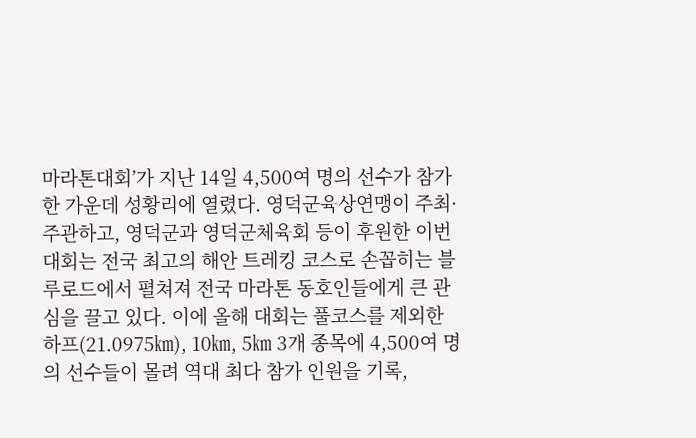마라톤대회’가 지난 14일 4,500여 명의 선수가 참가한 가운데 성황리에 열렸다. 영덕군육상연맹이 주최·주관하고, 영덕군과 영덕군체육회 등이 후원한 이번 대회는 전국 최고의 해안 트레킹 코스로 손꼽히는 블루로드에서 펼쳐져 전국 마라톤 동호인들에게 큰 관심을 끌고 있다. 이에 올해 대회는 풀코스를 제외한 하프(21.0975㎞), 10㎞, 5㎞ 3개 종목에 4,500여 명의 선수들이 몰려 역대 최다 참가 인원을 기록,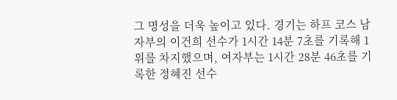그 명성을 더욱 높이고 있다. 경기는 하프 코스 남자부의 이건희 선수가 1시간 14분 7초를 기록해 1위를 차지했으며, 여자부는 1시간 28분 46초를 기록한 정혜진 선수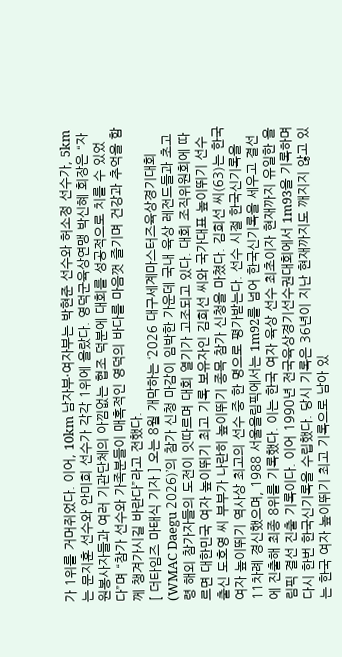가 1위를 거머쥐었다. 이어, 10km 남자부·여자부는 박현준 선수와 허소정 선수가, 5km는 문지훈 선수와 안미희 선수가 각각 1위에 올랐다. 영덕군육상연맹 박신혜 회장은 “자원봉사자들과 여러 기관단체의 아낌없는 협조 덕분에 대회를 성공적으로 치를 수 있었다”며 “참가 선수와 가족분들이 매혹적인 영덕의 바다를 마음껏 즐기며 건강과 추억을 함께 챙겨가시길 바란다”라고 전했다.
[ 더타임즈 마태식 기자 ] 오는 8월 개막하는 ‘2026 대구세계마스터즈육상경기대회(WMAC Daegu 2026)’의 참가 신청 마감이 임박한 가운데 국내 육상 레전드들과 초고령 해외 참가자들의 도전이 잇따르며 대회 열기가 고조되고 있다. 대회 조직위원회에 따르면 대한민국 여자 높이뛰기 최고 기록 보유자인 김희선 씨와 국가대표 높이뛰기 선수 출신 도호영 씨 부부가 나란히 높이뛰기 종목 참가 신청을 마쳤다. 김희선 씨(63)는 한국 여자 높이뛰기 역사상 최고의 선수 중 한 명으로 평가받는다. 선수 시절 한국신기록을 11차례 경신했으며, 1988 서울올림픽에서는 1m92를 넘어 한국신기록을 세우고 결선에 진출해 최종 8위를 기록했다. 이는 한국 여자 육상 선수 최초이자 현재까지 유일한 올림픽 결선 진출 기록이다. 이어 1990년 전국육상경기선수권대회에서 1m93을 기록하며 다시 한번 한국신기록을 수립했다. 당시 기록은 36년이 지난 현재까지도 깨지지 않고 있는 한국 여자 높이뛰기 최고 기록으로 남아 있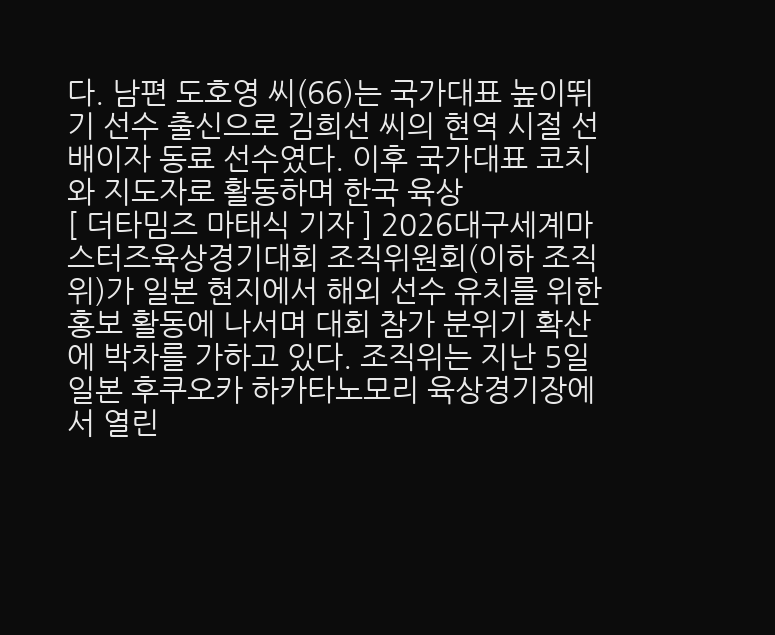다. 남편 도호영 씨(66)는 국가대표 높이뛰기 선수 출신으로 김희선 씨의 현역 시절 선배이자 동료 선수였다. 이후 국가대표 코치와 지도자로 활동하며 한국 육상
[ 더타밈즈 마태식 기자 ] 2026대구세계마스터즈육상경기대회 조직위원회(이하 조직위)가 일본 현지에서 해외 선수 유치를 위한 홍보 활동에 나서며 대회 참가 분위기 확산에 박차를 가하고 있다. 조직위는 지난 5일 일본 후쿠오카 하카타노모리 육상경기장에서 열린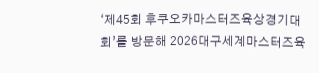‘제45회 후쿠오카마스터즈육상경기대회’를 방문해 2026대구세계마스터즈육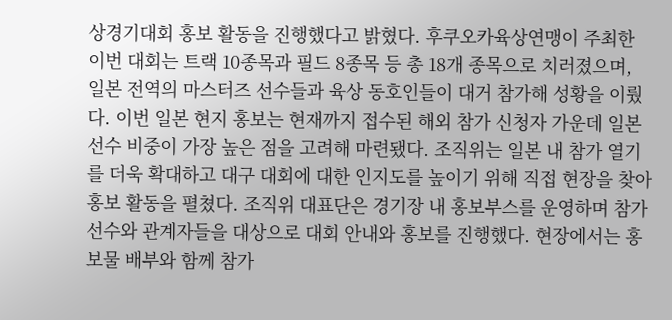상경기대회 홍보 활동을 진행했다고 밝혔다. 후쿠오카육상연맹이 주최한 이번 대회는 트랙 10종목과 필드 8종목 등 총 18개 종목으로 치러졌으며, 일본 전역의 마스터즈 선수들과 육상 동호인들이 대거 참가해 성황을 이뤘다. 이번 일본 현지 홍보는 현재까지 접수된 해외 참가 신청자 가운데 일본 선수 비중이 가장 높은 점을 고려해 마련됐다. 조직위는 일본 내 참가 열기를 더욱 확대하고 대구 대회에 대한 인지도를 높이기 위해 직접 현장을 찾아 홍보 활동을 펼쳤다. 조직위 대표단은 경기장 내 홍보부스를 운영하며 참가 선수와 관계자들을 대상으로 대회 안내와 홍보를 진행했다. 현장에서는 홍보물 배부와 함께 참가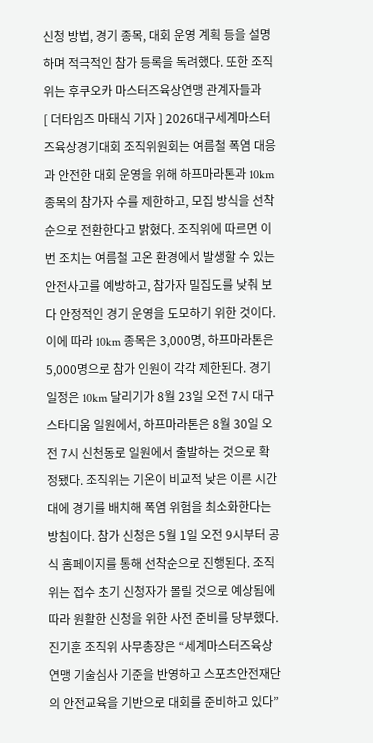신청 방법, 경기 종목, 대회 운영 계획 등을 설명하며 적극적인 참가 등록을 독려했다. 또한 조직위는 후쿠오카 마스터즈육상연맹 관계자들과
[ 더타임즈 마태식 기자 ] 2026대구세계마스터즈육상경기대회 조직위원회는 여름철 폭염 대응과 안전한 대회 운영을 위해 하프마라톤과 10km 종목의 참가자 수를 제한하고, 모집 방식을 선착순으로 전환한다고 밝혔다. 조직위에 따르면 이번 조치는 여름철 고온 환경에서 발생할 수 있는 안전사고를 예방하고, 참가자 밀집도를 낮춰 보다 안정적인 경기 운영을 도모하기 위한 것이다. 이에 따라 10km 종목은 3,000명, 하프마라톤은 5,000명으로 참가 인원이 각각 제한된다. 경기 일정은 10km 달리기가 8월 23일 오전 7시 대구스타디움 일원에서, 하프마라톤은 8월 30일 오전 7시 신천동로 일원에서 출발하는 것으로 확정됐다. 조직위는 기온이 비교적 낮은 이른 시간대에 경기를 배치해 폭염 위험을 최소화한다는 방침이다. 참가 신청은 5월 1일 오전 9시부터 공식 홈페이지를 통해 선착순으로 진행된다. 조직위는 접수 초기 신청자가 몰릴 것으로 예상됨에 따라 원활한 신청을 위한 사전 준비를 당부했다. 진기훈 조직위 사무총장은 “세계마스터즈육상연맹 기술심사 기준을 반영하고 스포츠안전재단의 안전교육을 기반으로 대회를 준비하고 있다”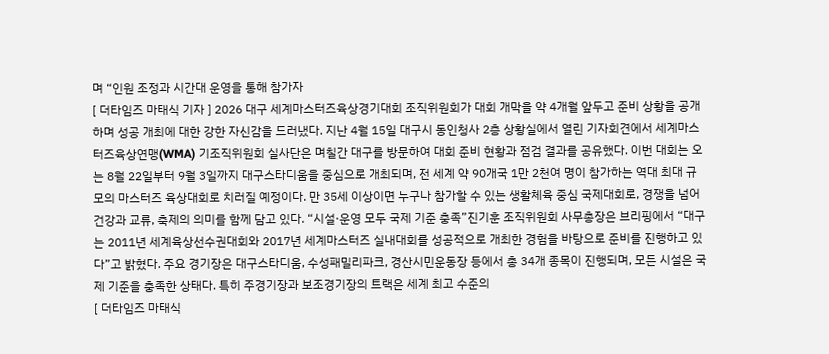며 “인원 조정과 시간대 운영을 통해 참가자
[ 더타임즈 마태식 기자 ] 2026 대구 세계마스터즈육상경기대회 조직위원회가 대회 개막을 약 4개월 앞두고 준비 상황을 공개하며 성공 개최에 대한 강한 자신감을 드러냈다. 지난 4월 15일 대구시 동인청사 2층 상황실에서 열린 기자회견에서 세계마스터즈육상연맹(WMA) 기조직위원회 실사단은 며칠간 대구를 방문하여 대회 준비 현황과 점검 결과를 공유했다. 이번 대회는 오는 8월 22일부터 9월 3일까지 대구스타디움을 중심으로 개최되며, 전 세계 약 90개국 1만 2천여 명이 참가하는 역대 최대 규모의 마스터즈 육상대회로 치러질 예정이다. 만 35세 이상이면 누구나 참가할 수 있는 생활체육 중심 국제대회로, 경쟁을 넘어 건강과 교류, 축제의 의미를 함께 담고 있다. “시설·운영 모두 국제 기준 충족”진기훈 조직위원회 사무총장은 브리핑에서 “대구는 2011년 세계육상선수권대회와 2017년 세계마스터즈 실내대회를 성공적으로 개최한 경험을 바탕으로 준비를 진행하고 있다”고 밝혔다. 주요 경기장은 대구스타디움, 수성패밀리파크, 경산시민운동장 등에서 총 34개 종목이 진행되며, 모든 시설은 국제 기준을 충족한 상태다. 특히 주경기장과 보조경기장의 트랙은 세계 최고 수준의
[ 더타임즈 마태식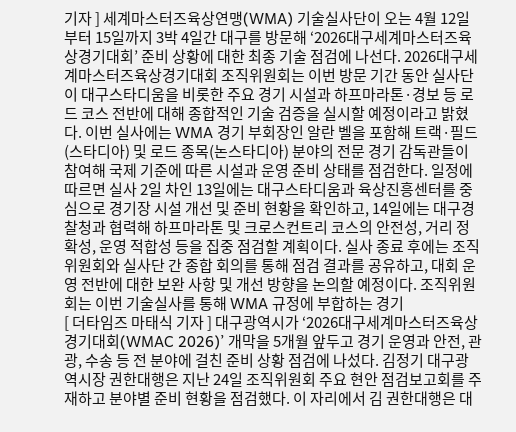기자 ] 세계마스터즈육상연맹(WMA) 기술실사단이 오는 4월 12일부터 15일까지 3박 4일간 대구를 방문해 ‘2026대구세계마스터즈육상경기대회’ 준비 상황에 대한 최종 기술 점검에 나선다. 2026대구세계마스터즈육상경기대회 조직위원회는 이번 방문 기간 동안 실사단이 대구스타디움을 비롯한 주요 경기 시설과 하프마라톤·경보 등 로드 코스 전반에 대해 종합적인 기술 검증을 실시할 예정이라고 밝혔다. 이번 실사에는 WMA 경기 부회장인 알란 벨을 포함해 트랙·필드(스타디아) 및 로드 종목(논스타디아) 분야의 전문 경기 감독관들이 참여해 국제 기준에 따른 시설과 운영 준비 상태를 점검한다. 일정에 따르면 실사 2일 차인 13일에는 대구스타디움과 육상진흥센터를 중심으로 경기장 시설 개선 및 준비 현황을 확인하고, 14일에는 대구경찰청과 협력해 하프마라톤 및 크로스컨트리 코스의 안전성, 거리 정확성, 운영 적합성 등을 집중 점검할 계획이다. 실사 종료 후에는 조직위원회와 실사단 간 종합 회의를 통해 점검 결과를 공유하고, 대회 운영 전반에 대한 보완 사항 및 개선 방향을 논의할 예정이다. 조직위원회는 이번 기술실사를 통해 WMA 규정에 부합하는 경기
[ 더타임즈 마태식 기자 ] 대구광역시가 ‘2026대구세계마스터즈육상경기대회(WMAC 2026)’ 개막을 5개월 앞두고 경기 운영과 안전, 관광, 수송 등 전 분야에 걸친 준비 상황 점검에 나섰다. 김정기 대구광역시장 권한대행은 지난 24일 조직위원회 주요 현안 점검보고회를 주재하고 분야별 준비 현황을 점검했다. 이 자리에서 김 권한대행은 대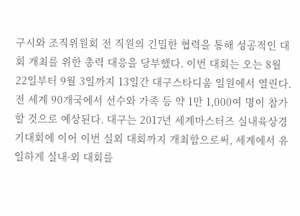구시와 조직위원회 전 직원의 긴밀한 협력을 통해 성공적인 대회 개최를 위한 총력 대응을 당부했다. 이번 대회는 오는 8월 22일부터 9월 3일까지 13일간 대구스타디움 일원에서 열린다. 전 세계 90개국에서 선수와 가족 등 약 1만 1,000여 명이 참가할 것으로 예상된다. 대구는 2017년 세계마스터즈 실내육상경기대회에 이어 이번 실외 대회까지 개최함으로써, 세계에서 유일하게 실내·외 대회를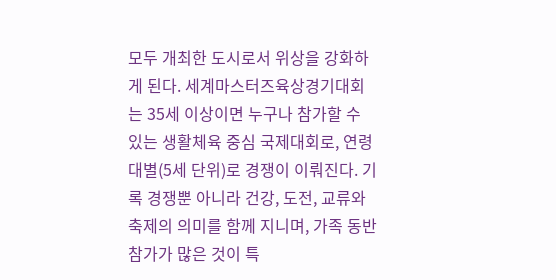모두 개최한 도시로서 위상을 강화하게 된다. 세계마스터즈육상경기대회는 35세 이상이면 누구나 참가할 수 있는 생활체육 중심 국제대회로, 연령대별(5세 단위)로 경쟁이 이뤄진다. 기록 경쟁뿐 아니라 건강, 도전, 교류와 축제의 의미를 함께 지니며, 가족 동반 참가가 많은 것이 특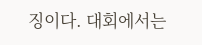징이다. 대회에서는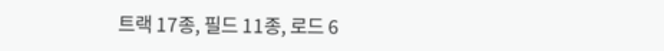트랙 17종, 필드 11종, 로드 6